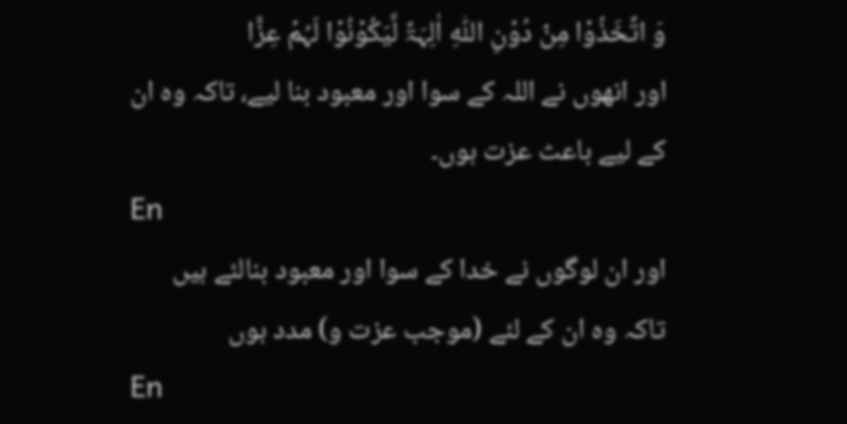وَ اتَّخَذُوۡا مِنۡ دُوۡنِ اللّٰہِ اٰلِہَۃً لِّیَکُوۡنُوۡا لَہُمۡ عِزًّا
اور انھوں نے اللہ کے سوا اور معبود بنا لیے، تاکہ وہ ان کے لیے باعث عزت ہوں۔
En
اور ان لوگوں نے خدا کے سوا اور معبود بنالئے ہیں تاکہ وہ ان کے لئے (موجب عزت و) مدد ہوں
En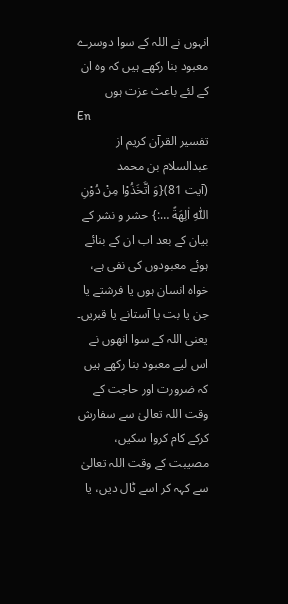انہوں نے اللہ کے سوا دوسرے معبود بنا رکھے ہیں کہ وه ان کے لئے باعث عزت ہوں
En
تفسیر القرآن کریم از عبدالسلام بن محمد
(آیت 81){وَ اتَّخَذُوْا مِنْ دُوْنِ اللّٰهِ اٰلِهَةً …:} حشر و نشر کے بیان کے بعد اب ان کے بنائے ہوئے معبودوں کی نفی ہے، خواہ انسان ہوں یا فرشتے یا جن یا بت یا آستانے یا قبریں۔ یعنی اللہ کے سوا انھوں نے اس لیے معبود بنا رکھے ہیں کہ ضرورت اور حاجت کے وقت اللہ تعالیٰ سے سفارش کرکے کام کروا سکیں، مصیبت کے وقت اللہ تعالیٰ سے کہہ کر اسے ٹال دیں، یا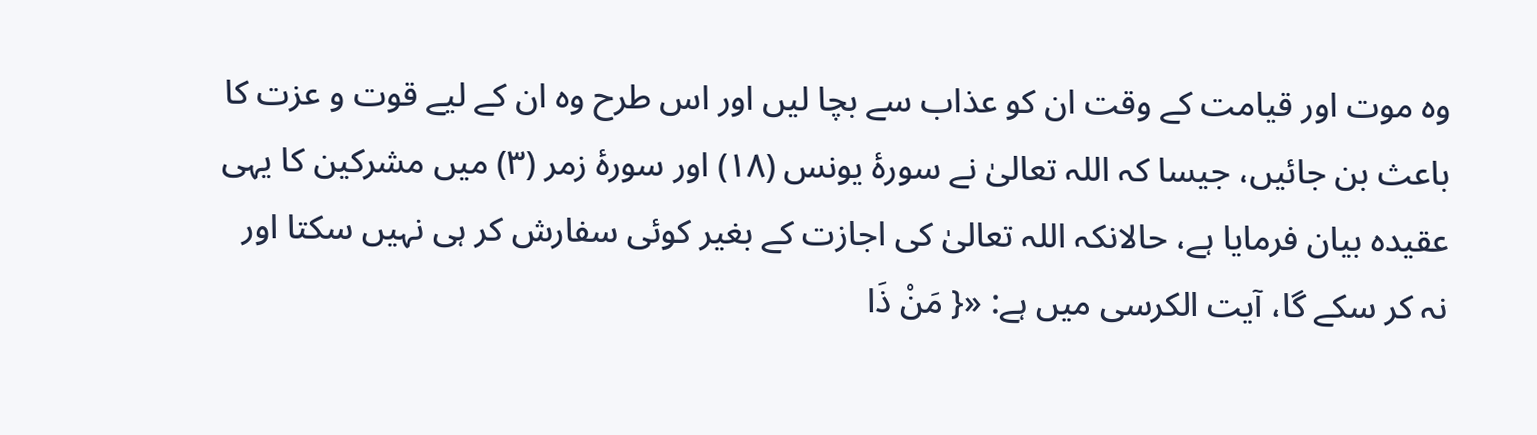وہ موت اور قیامت کے وقت ان کو عذاب سے بچا لیں اور اس طرح وہ ان کے لیے قوت و عزت کا باعث بن جائیں، جیسا کہ اللہ تعالیٰ نے سورۂ یونس (۱۸) اور سورۂ زمر (۳) میں مشرکین کا یہی عقیدہ بیان فرمایا ہے، حالانکہ اللہ تعالیٰ کی اجازت کے بغیر کوئی سفارش کر ہی نہیں سکتا اور نہ کر سکے گا، آیت الکرسی میں ہے: «{ مَنْ ذَا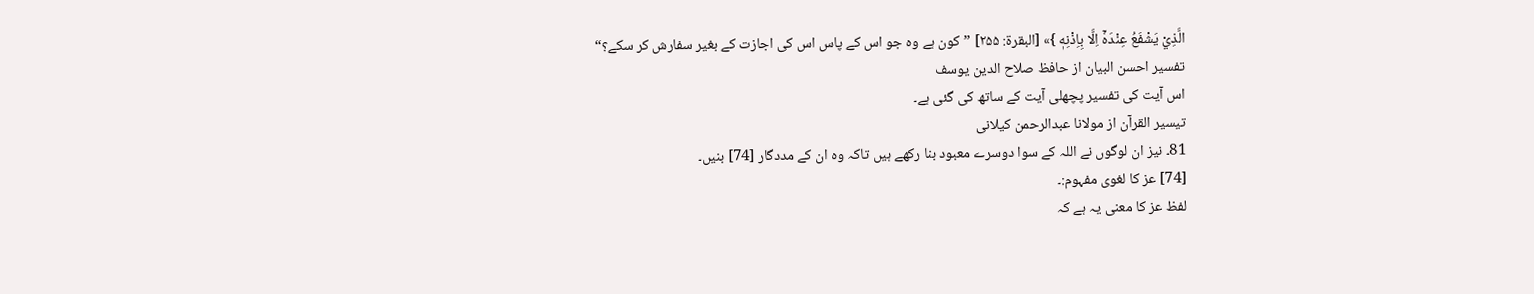الَّذِيْ يَشْفَعُ عِنْدَهٗۤ اِلَّا بِاِذْنِهٖ }» [البقرۃ: ۲۵۵] ”کون ہے وہ جو اس کے پاس اس کی اجازت کے بغیر سفارش کر سکے؟“
تفسیر احسن البیان از حافظ صلاح الدین یوسف
اس آیت کی تفسیر پچھلی آیت کے ساتھ کی گئی ہے۔
تيسير القرآن از مولانا عبدالرحمن کیلانی
81۔ نیز ان لوگوں نے اللہ کے سوا دوسرے معبود بنا رکھے ہیں تاکہ وہ ان کے مددگار [74] بنیں۔
[74] عز کا لغوی مفہوم:۔
لفظ عز کا معنی یہ ہے کہ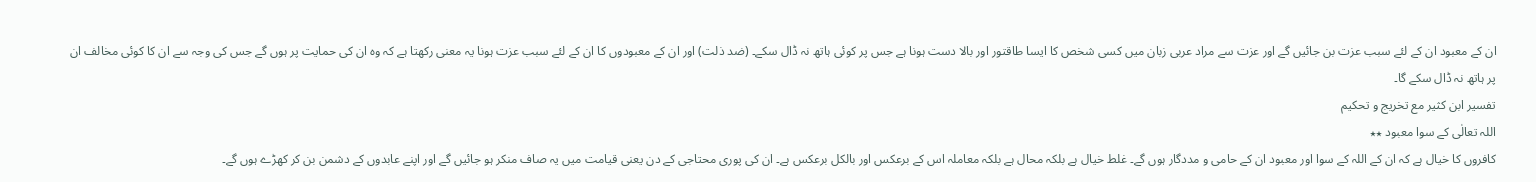ان کے معبود ان کے لئے سبب عزت بن جائیں گے اور عزت سے مراد عربی زبان میں کسی شخص کا ایسا طاقتور اور بالا دست ہونا ہے جس پر کوئی ہاتھ نہ ڈال سکے۔ (ضد ذلت) اور ان کے معبودوں کا ان کے لئے سبب عزت ہونا یہ معنی رکھتا ہے کہ وہ ان کی حمایت پر ہوں گے جس کی وجہ سے ان کا کوئی مخالف ان پر ہاتھ نہ ڈال سکے گا۔
تفسیر ابن کثیر مع تخریج و تحکیم
اللہ تعالٰی کے سوا معبود ٭٭
کافروں کا خیال ہے کہ ان کے اللہ کے سوا اور معبود ان کے حامی و مددگار ہوں گے۔ غلط خیال ہے بلکہ محال ہے بلکہ معاملہ اس کے برعکس اور بالکل برعکس ہے۔ ان کی پوری محتاجی کے دن یعنی قیامت میں یہ صاف منکر ہو جائیں گے اور اپنے عابدوں کے دشمن بن کر کھڑے ہوں گے۔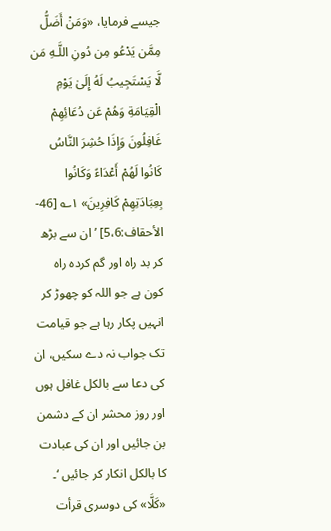جیسے فرمایا، «وَمَنْ أَضَلُّ مِمَّن يَدْعُو مِن دُونِ اللَّـهِ مَن لَّا يَسْتَجِيبُ لَهُ إِلَىٰ يَوْمِ الْقِيَامَةِ وَهُمْ عَن دُعَائِهِمْ غَافِلُونَ وَإِذَا حُشِرَ النَّاسُ كَانُوا لَهُمْ أَعْدَاءً وَكَانُوا بِعِبَادَتِهِمْ كَافِرِينَ» ۱؎ [46-الأحقاف:5،6] ’ ان سے بڑھ کر بد راہ اور گم کردہ راہ کون ہے جو اللہ کو چھوڑ کر انہیں پکار رہا ہے جو قیامت تک جواب نہ دے سکیں، ان کی دعا سے بالکل غافل ہوں اور روز محشر ان کے دشمن بن جائیں اور ان کی عبادت کا بالکل انکار کر جائیں ‘۔
«كَلَّا» کی دوسری قرأت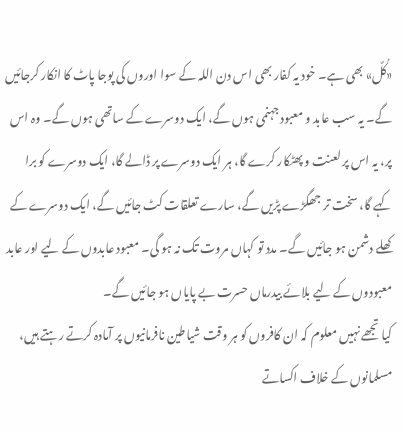«کُلٌ» بھی ہے۔ خود یہ کفار بھی اس دن اللہ کے سوا اوروں کی پوجا پاٹ کا انکار کرجائیں گے۔ یہ سب عابد و معبود جہنمی ہوں گے، ایک دوسرے کے ساتھی ہوں گے۔ وہ اس پر، یہ اس پر لعنت و پھٹکار کرے گا، ہر ایک دوسرے پر ڈالے گا، ایک دوسرے کو برا کہے گا، سخت تر جھگڑے پڑیں گے، سارے تعلقات کٹ جائیں گے، ایک دوسرے کے کھلے دشمن ہو جائیں گے۔ مدد تو کہاں مروت تک نہ ہو گی۔ معبود عابدوں کے لیے اور عابد معبودوں کے لیے بلائے بیدرماں حسرت بے پایاں ہو جائیں گے۔
کیا تجھے نہیں معلوم کہ ان کافروں کو ہر وقت شیاطین نافرمانیوں پر آمادہ کرتے رہتے ہیں، مسلمانوں کے خلاف اکساتے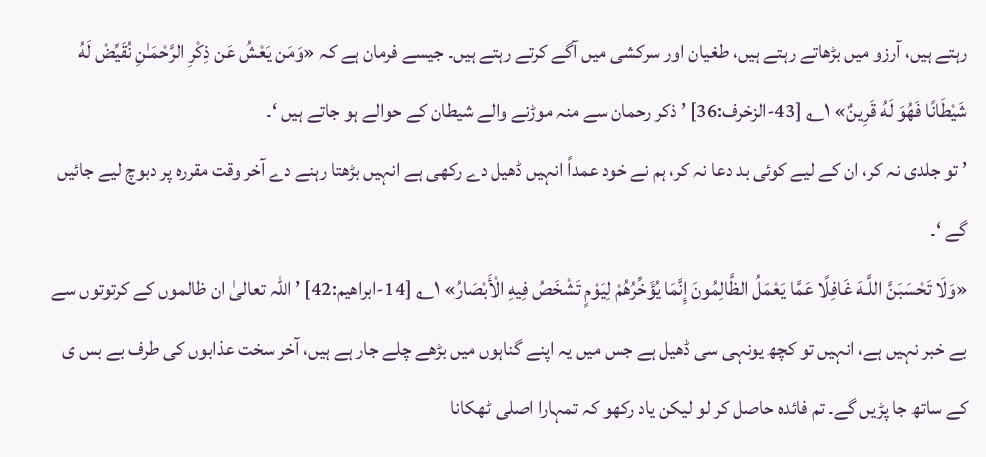رہتے ہیں، آرزو میں بڑھاتے رہتے ہیں، طغیان اور سرکشی میں آگے کرتے رہتے ہیں۔ جیسے فرمان ہے کہ «وَمَن يَعْشُ عَن ذِكْرِ الرَّحْمَـٰنِ نُقَيِّضْ لَهُ شَيْطَانًا فَهُوَ لَهُ قَرِينٌ» ۱؎ [43-الزخرف:36] ’ ذکر رحمان سے منہ موڑنے والے شیطان کے حوالے ہو جاتے ہیں ‘۔
’ تو جلدی نہ کر، ان کے لیے کوئی بد دعا نہ کر، ہم نے خود عمداً انہیں ڈھیل دے رکھی ہے انہیں بڑھتا رہنے دے آخر وقت مقررہ پر دبوچ لیے جائیں گے ‘۔
«وَلَا تَحْسَبَنَّ اللَّـهَ غَافِلًا عَمَّا يَعْمَلُ الظَّالِمُونَ إِنَّمَا يُؤَخِّرُهُمْ لِيَوْمٍ تَشْخَصُ فِيهِ الْأَبْصَارُ» ۱؎ [14-ابراھیم:42] ’ اللہ تعالیٰ ان ظالموں کے کرتوتوں سے بے خبر نہیں ہے، انہیں تو کچھ یونہی سی ڈھیل ہے جس میں یہ اپنے گناہوں میں بڑھے چلے جار ہے ہیں، آخر سخت عذابوں کی طرف بے بس ی کے ساتھ جا پڑیں گے۔ تم فائدہ حاصل کر لو لیکن یاد رکھو کہ تمہارا اصلی ٹھکانا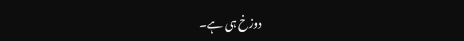دوزخ ہی ہے۔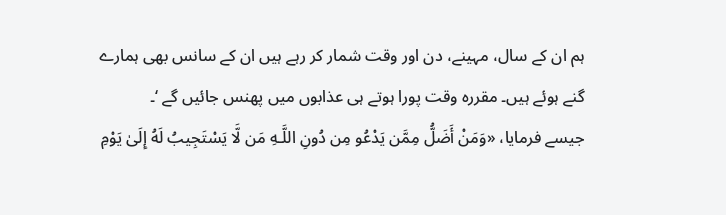ہم ان کے سال، مہینے، دن اور وقت شمار کر رہے ہیں ان کے سانس بھی ہمارے گنے ہوئے ہیں۔ مقررہ وقت پورا ہوتے ہی عذابوں میں پھنس جائیں گے ‘۔
جیسے فرمایا، «وَمَنْ أَضَلُّ مِمَّن يَدْعُو مِن دُونِ اللَّـهِ مَن لَّا يَسْتَجِيبُ لَهُ إِلَىٰ يَوْمِ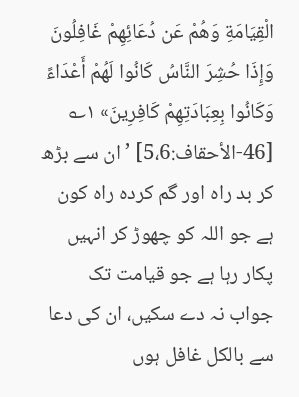الْقِيَامَةِ وَهُمْ عَن دُعَائِهِمْ غَافِلُونَ وَإِذَا حُشِرَ النَّاسُ كَانُوا لَهُمْ أَعْدَاءً وَكَانُوا بِعِبَادَتِهِمْ كَافِرِينَ» ۱؎ [46-الأحقاف:5،6] ’ ان سے بڑھ کر بد راہ اور گم کردہ راہ کون ہے جو اللہ کو چھوڑ کر انہیں پکار رہا ہے جو قیامت تک جواب نہ دے سکیں، ان کی دعا سے بالکل غافل ہوں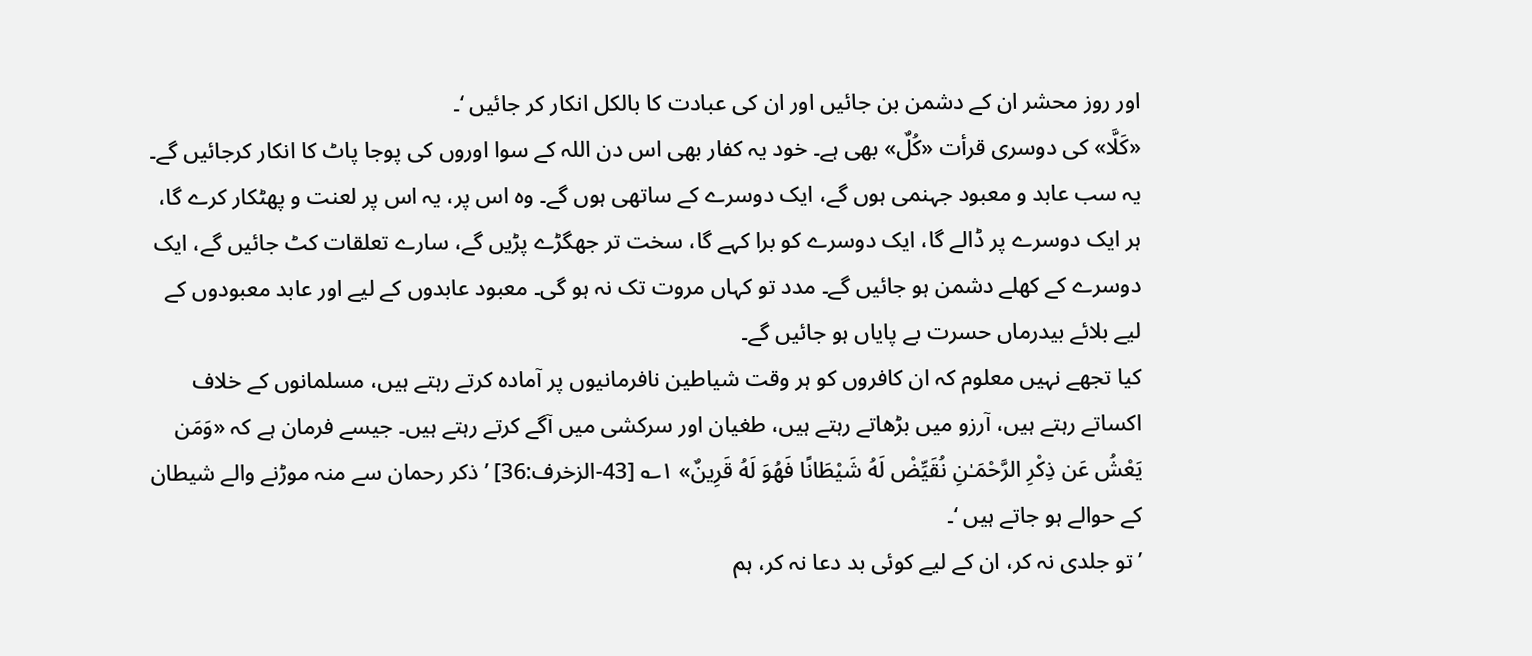اور روز محشر ان کے دشمن بن جائیں اور ان کی عبادت کا بالکل انکار کر جائیں ‘۔
«كَلَّا» کی دوسری قرأت «کُلٌ» بھی ہے۔ خود یہ کفار بھی اس دن اللہ کے سوا اوروں کی پوجا پاٹ کا انکار کرجائیں گے۔ یہ سب عابد و معبود جہنمی ہوں گے، ایک دوسرے کے ساتھی ہوں گے۔ وہ اس پر، یہ اس پر لعنت و پھٹکار کرے گا، ہر ایک دوسرے پر ڈالے گا، ایک دوسرے کو برا کہے گا، سخت تر جھگڑے پڑیں گے، سارے تعلقات کٹ جائیں گے، ایک دوسرے کے کھلے دشمن ہو جائیں گے۔ مدد تو کہاں مروت تک نہ ہو گی۔ معبود عابدوں کے لیے اور عابد معبودوں کے لیے بلائے بیدرماں حسرت بے پایاں ہو جائیں گے۔
کیا تجھے نہیں معلوم کہ ان کافروں کو ہر وقت شیاطین نافرمانیوں پر آمادہ کرتے رہتے ہیں، مسلمانوں کے خلاف اکساتے رہتے ہیں، آرزو میں بڑھاتے رہتے ہیں، طغیان اور سرکشی میں آگے کرتے رہتے ہیں۔ جیسے فرمان ہے کہ «وَمَن يَعْشُ عَن ذِكْرِ الرَّحْمَـٰنِ نُقَيِّضْ لَهُ شَيْطَانًا فَهُوَ لَهُ قَرِينٌ» ۱؎ [43-الزخرف:36] ’ ذکر رحمان سے منہ موڑنے والے شیطان کے حوالے ہو جاتے ہیں ‘۔
’ تو جلدی نہ کر، ان کے لیے کوئی بد دعا نہ کر، ہم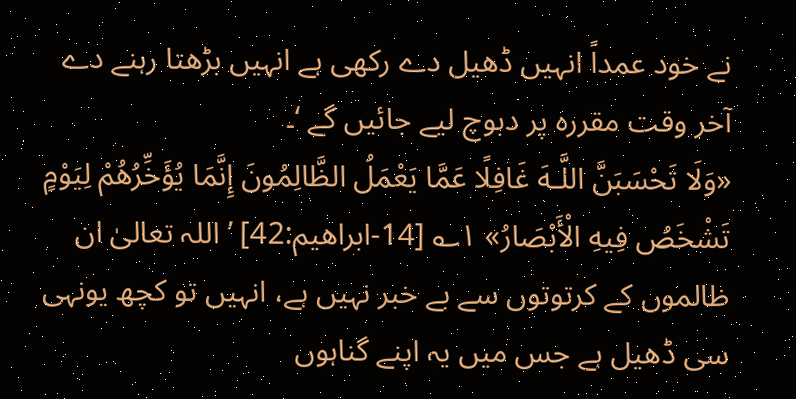نے خود عمداً انہیں ڈھیل دے رکھی ہے انہیں بڑھتا رہنے دے آخر وقت مقررہ پر دبوچ لیے جائیں گے ‘۔
«وَلَا تَحْسَبَنَّ اللَّـهَ غَافِلًا عَمَّا يَعْمَلُ الظَّالِمُونَ إِنَّمَا يُؤَخِّرُهُمْ لِيَوْمٍ تَشْخَصُ فِيهِ الْأَبْصَارُ» ۱؎ [14-ابراھیم:42] ’ اللہ تعالیٰ ان ظالموں کے کرتوتوں سے بے خبر نہیں ہے، انہیں تو کچھ یونہی سی ڈھیل ہے جس میں یہ اپنے گناہوں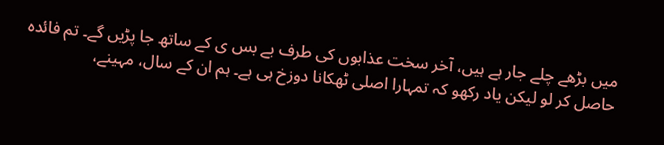میں بڑھے چلے جار ہے ہیں، آخر سخت عذابوں کی طرف بے بس ی کے ساتھ جا پڑیں گے۔ تم فائدہ حاصل کر لو لیکن یاد رکھو کہ تمہارا اصلی ٹھکانا دوزخ ہی ہے۔ ہم ان کے سال، مہینے،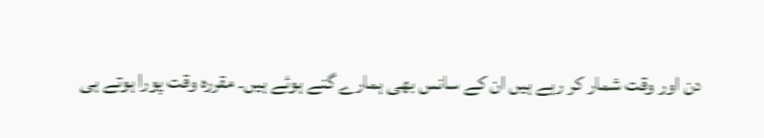دن اور وقت شمار کر رہے ہیں ان کے سانس بھی ہمارے گنے ہوئے ہیں۔ مقررہ وقت پورا ہوتے ہی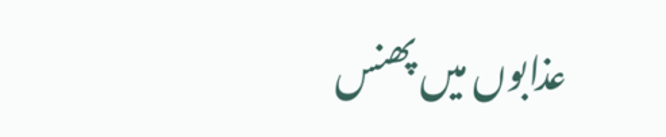عذابوں میں پھنس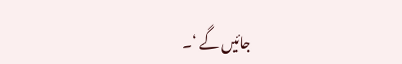جائیں گے ‘۔